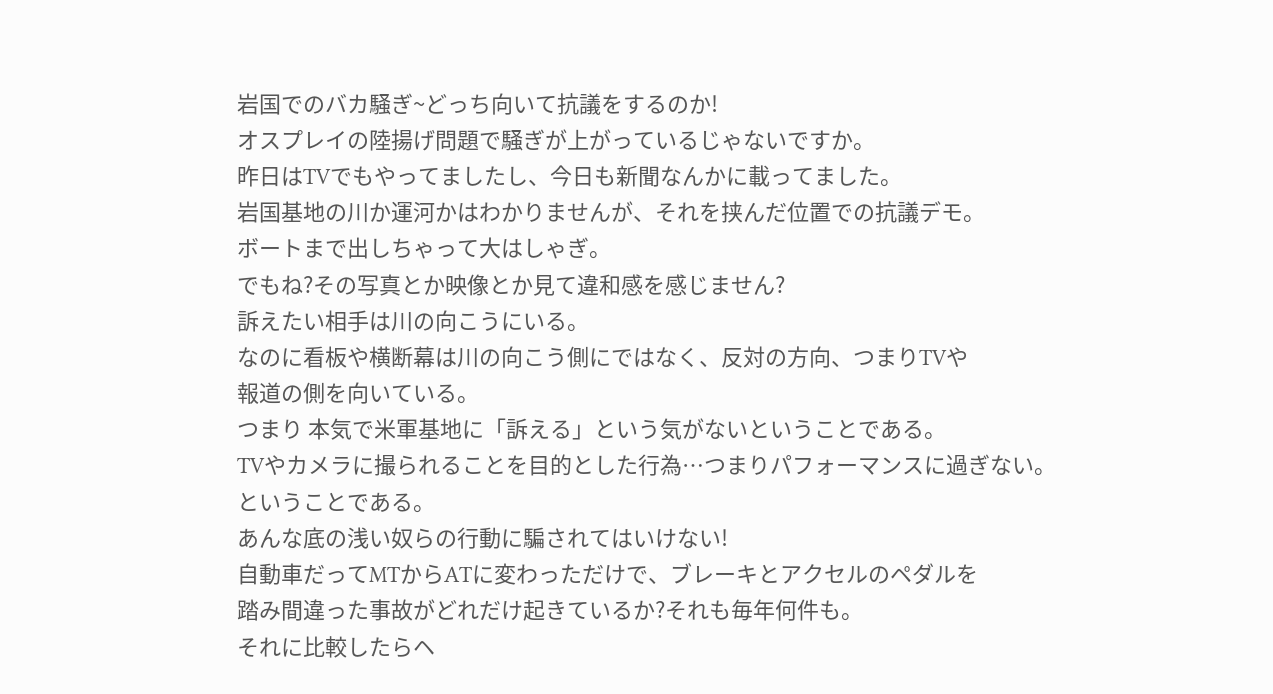岩国でのバカ騒ぎ~どっち向いて抗議をするのか!
オスプレイの陸揚げ問題で騒ぎが上がっているじゃないですか。
昨日はTVでもやってましたし、今日も新聞なんかに載ってました。
岩国基地の川か運河かはわかりませんが、それを挟んだ位置での抗議デモ。
ボートまで出しちゃって大はしゃぎ。
でもね?その写真とか映像とか見て違和感を感じません?
訴えたい相手は川の向こうにいる。
なのに看板や横断幕は川の向こう側にではなく、反対の方向、つまりTVや
報道の側を向いている。
つまり 本気で米軍基地に「訴える」という気がないということである。
TVやカメラに撮られることを目的とした行為…つまりパフォーマンスに過ぎない。
ということである。
あんな底の浅い奴らの行動に騙されてはいけない!
自動車だってMTからATに変わっただけで、ブレーキとアクセルのペダルを
踏み間違った事故がどれだけ起きているか?それも毎年何件も。
それに比較したらヘ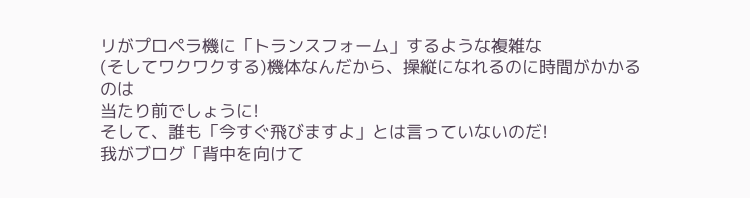リがプロペラ機に「トランスフォーム」するような複雑な
(そしてワクワクする)機体なんだから、操縦になれるのに時間がかかるのは
当たり前でしょうに!
そして、誰も「今すぐ飛びますよ」とは言っていないのだ!
我がブログ「背中を向けて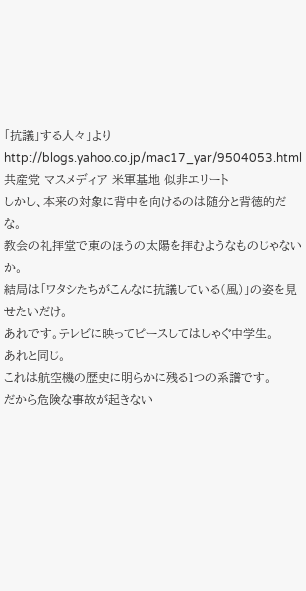「抗議」する人々」より
http://blogs.yahoo.co.jp/mac17_yar/9504053.html
共産党 マスメディア 米軍基地 似非エリート
しかし、本来の対象に背中を向けるのは随分と背徳的だな。
教会の礼拝堂で東のほうの太陽を拝むようなものじゃないか。
結局は「ワタシたちがこんなに抗議している(風)」の姿を見せたいだけ。
あれです。テレビに映ってピースしてはしゃぐ中学生。
あれと同じ。
これは航空機の歴史に明らかに残る1つの系譜です。
だから危険な事故が起きない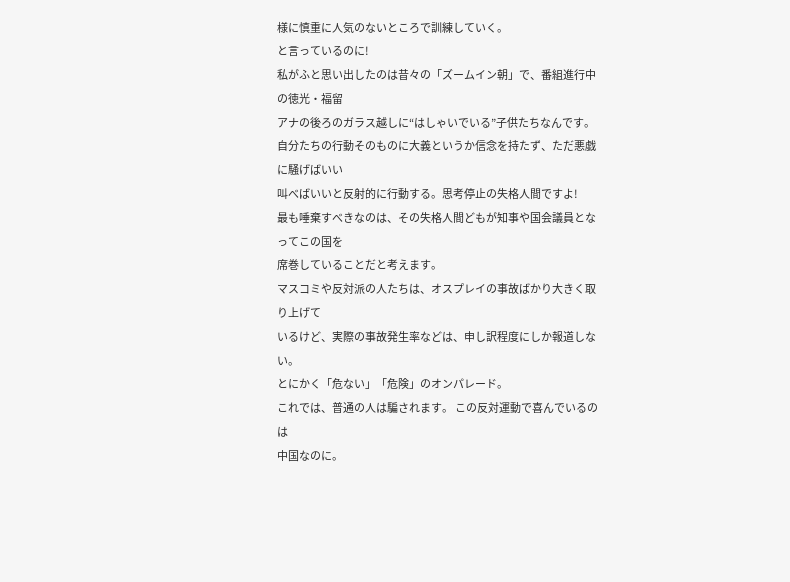様に慎重に人気のないところで訓練していく。
と言っているのに!
私がふと思い出したのは昔々の「ズームイン朝」で、番組進行中の徳光・福留
アナの後ろのガラス越しに“はしゃいでいる”子供たちなんです。
自分たちの行動そのものに大義というか信念を持たず、ただ悪戯に騒げばいい
叫べばいいと反射的に行動する。思考停止の失格人間ですよ!
最も唾棄すべきなのは、その失格人間どもが知事や国会議員となってこの国を
席巻していることだと考えます。
マスコミや反対派の人たちは、オスプレイの事故ばかり大きく取り上げて
いるけど、実際の事故発生率などは、申し訳程度にしか報道しない。
とにかく「危ない」「危険」のオンパレード。
これでは、普通の人は騙されます。 この反対運動で喜んでいるのは
中国なのに。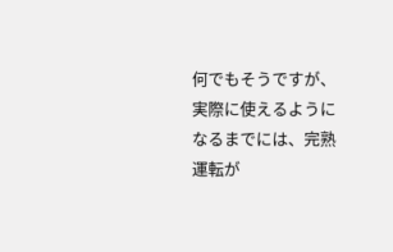何でもそうですが、実際に使えるようになるまでには、完熟運転が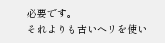必要です。
それよりも古いヘリを使い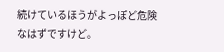続けているほうがよっぽど危険なはずですけど。